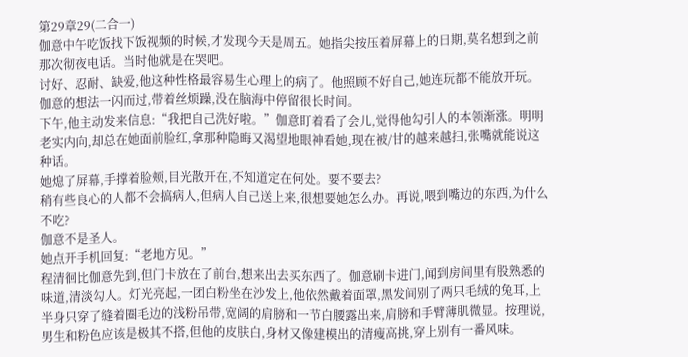第29章29(二合一)
伽意中午吃饭找下饭视频的时候,才发现今天是周五。她指尖按压着屏幕上的日期,莫名想到之前那次彻夜电话。当时他就是在哭吧。
讨好、忍耐、缺爱,他这种性格最容易生心理上的病了。他照顾不好自己,她连玩都不能放开玩。伽意的想法一闪而过,带着丝烦躁,没在脑海中停留很长时间。
下午,他主动发来信息:“我把自己洗好啦。”伽意盯着看了会儿,觉得他勾引人的本领渐涨。明明老实内向,却总在她面前脸红,拿那种隐晦又渴望地眼神看她,现在被/甘的越来越扫,张嘴就能说这种话。
她熄了屏幕,手撑着脸颊,目光散开在,不知道定在何处。要不要去?
稍有些良心的人都不会搞病人,但病人自己送上来,很想要她怎么办。再说,喂到嘴边的东西,为什么不吃?
伽意不是圣人。
她点开手机回复:“老地方见。”
程清徊比伽意先到,但门卡放在了前台,想来出去买东西了。伽意刷卡进门,闻到房间里有股熟悉的味道,清淡勾人。灯光亮起,一团白粉坐在沙发上,他依然戴着面罩,黑发间别了两只毛绒的兔耳,上半身只穿了缝着圈毛边的浅粉吊带,宽阔的肩膀和一节白腰露出来,肩膀和手臂薄肌微显。按理说,男生和粉色应该是极其不搭,但他的皮肤白,身材又像建模出的清瘦高挑,穿上别有一番风味。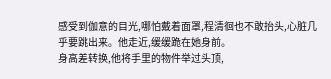感受到伽意的目光,哪怕戴着面罩,程清徊也不敢抬头,心脏几乎要跳出来。他走近,缓缓跪在她身前。
身高差转换,他将手里的物件举过头顶,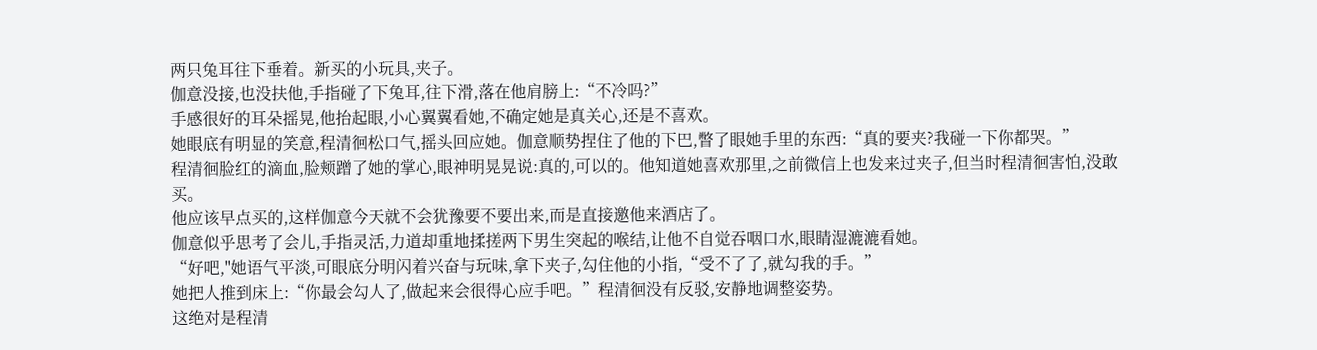两只兔耳往下垂着。新买的小玩具,夹子。
伽意没接,也没扶他,手指碰了下兔耳,往下滑,落在他肩膀上:“不冷吗?”
手感很好的耳朵摇晃,他抬起眼,小心翼翼看她,不确定她是真关心,还是不喜欢。
她眼底有明显的笑意,程清徊松口气,摇头回应她。伽意顺势捏住了他的下巴,瞥了眼她手里的东西:“真的要夹?我碰一下你都哭。”
程清徊脸红的滴血,脸颊蹭了她的掌心,眼神明晃晃说:真的,可以的。他知道她喜欢那里,之前微信上也发来过夹子,但当时程清徊害怕,没敢买。
他应该早点买的,这样伽意今天就不会犹豫要不要出来,而是直接邀他来酒店了。
伽意似乎思考了会儿,手指灵活,力道却重地揉搓两下男生突起的喉结,让他不自觉吞咽口水,眼睛湿漉漉看她。
“好吧,"她语气平淡,可眼底分明闪着兴奋与玩味,拿下夹子,勾住他的小指,“受不了了,就勾我的手。”
她把人推到床上:“你最会勾人了,做起来会很得心应手吧。”程清徊没有反驳,安静地调整姿势。
这绝对是程清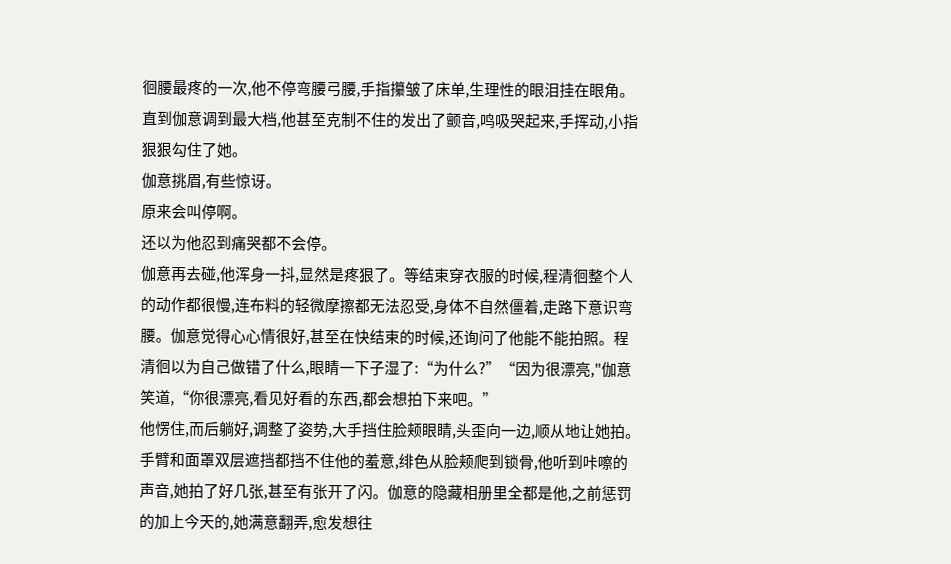徊腰最疼的一次,他不停弯腰弓腰,手指攥皱了床单,生理性的眼泪挂在眼角。直到伽意调到最大档,他甚至克制不住的发出了颤音,鸣吸哭起来,手挥动,小指狠狠勾住了她。
伽意挑眉,有些惊讶。
原来会叫停啊。
还以为他忍到痛哭都不会停。
伽意再去碰,他浑身一抖,显然是疼狠了。等结束穿衣服的时候,程清徊整个人的动作都很慢,连布料的轻微摩擦都无法忍受,身体不自然僵着,走路下意识弯腰。伽意觉得心心情很好,甚至在快结束的时候,还询问了他能不能拍照。程清徊以为自己做错了什么,眼睛一下子湿了:“为什么?”“因为很漂亮,"伽意笑道,“你很漂亮,看见好看的东西,都会想拍下来吧。”
他愣住,而后躺好,调整了姿势,大手挡住脸颊眼睛,头歪向一边,顺从地让她拍。
手臂和面罩双层遮挡都挡不住他的羞意,绯色从脸颊爬到锁骨,他听到咔嚓的声音,她拍了好几张,甚至有张开了闪。伽意的隐藏相册里全都是他,之前惩罚的加上今天的,她满意翻弄,愈发想往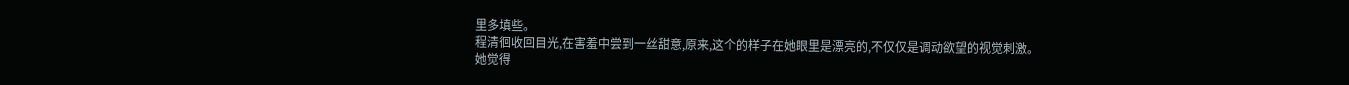里多填些。
程清徊收回目光,在害羞中尝到一丝甜意,原来,这个的样子在她眼里是漂亮的,不仅仅是调动欲望的视觉刺激。
她觉得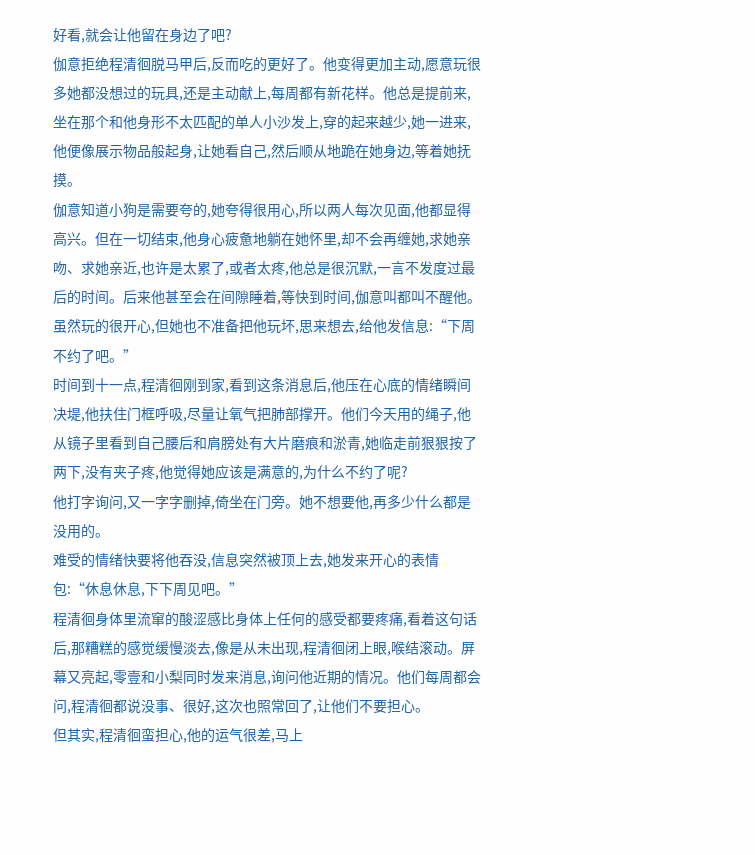好看,就会让他留在身边了吧?
伽意拒绝程清徊脱马甲后,反而吃的更好了。他变得更加主动,愿意玩很多她都没想过的玩具,还是主动献上,每周都有新花样。他总是提前来,坐在那个和他身形不太匹配的单人小沙发上,穿的起来越少,她一进来,他便像展示物品般起身,让她看自己,然后顺从地跪在她身边,等着她抚摸。
伽意知道小狗是需要夸的,她夸得很用心,所以两人每次见面,他都显得高兴。但在一切结束,他身心疲惫地躺在她怀里,却不会再缠她,求她亲吻、求她亲近,也许是太累了,或者太疼,他总是很沉默,一言不发度过最后的时间。后来他甚至会在间隙睡着,等快到时间,伽意叫都叫不醒他。虽然玩的很开心,但她也不准备把他玩坏,思来想去,给他发信息:“下周不约了吧。”
时间到十一点,程清徊刚到家,看到这条消息后,他压在心底的情绪瞬间决堤,他扶住门框呼吸,尽量让氧气把肺部撑开。他们今天用的绳子,他从镜子里看到自己腰后和肩膀处有大片磨痕和淤青,她临走前狠狠按了两下,没有夹子疼,他觉得她应该是满意的,为什么不约了呢?
他打字询问,又一字字删掉,倚坐在门旁。她不想要他,再多少什么都是没用的。
难受的情绪快要将他吞没,信息突然被顶上去,她发来开心的表情包:“休息休息,下下周见吧。”
程清徊身体里流窜的酸涩感比身体上任何的感受都要疼痛,看着这句话后,那糟糕的感觉缓慢淡去,像是从未出现,程清徊闭上眼,喉结滚动。屏幕又亮起,零壹和小梨同时发来消息,询问他近期的情况。他们每周都会问,程清徊都说没事、很好,这次也照常回了,让他们不要担心。
但其实,程清徊蛮担心,他的运气很差,马上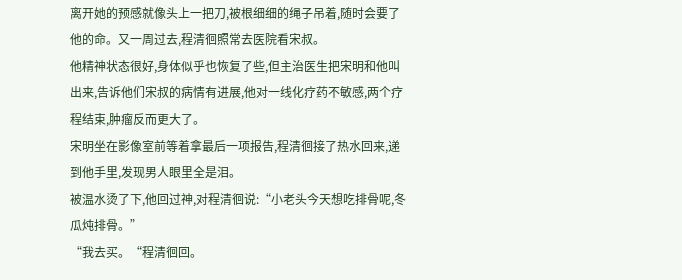离开她的预感就像头上一把刀,被根细细的绳子吊着,随时会要了他的命。又一周过去,程清徊照常去医院看宋叔。
他精神状态很好,身体似乎也恢复了些,但主治医生把宋明和他叫出来,告诉他们宋叔的病情有进展,他对一线化疗药不敏感,两个疗程结束,肿瘤反而更大了。
宋明坐在影像室前等着拿最后一项报告,程清徊接了热水回来,递到他手里,发现男人眼里全是泪。
被温水烫了下,他回过神,对程清徊说:“小老头今天想吃排骨呢,冬瓜炖排骨。”
“我去买。“程清徊回。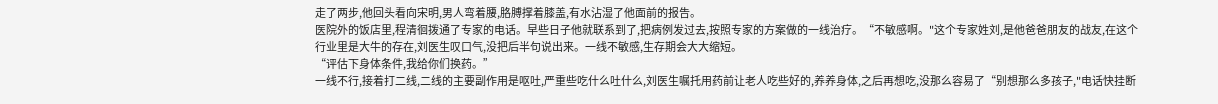走了两步,他回头看向宋明,男人弯着腰,胳膊撑着膝盖,有水沾湿了他面前的报告。
医院外的饭店里,程清徊拨通了专家的电话。早些日子他就联系到了,把病例发过去,按照专家的方案做的一线治疗。“不敏感啊。"这个专家姓刘,是他爸爸朋友的战友,在这个行业里是大牛的存在,刘医生叹口气,没把后半句说出来。一线不敏感,生存期会大大缩短。
“评估下身体条件,我给你们换药。”
一线不行,接着打二线,二线的主要副作用是呕吐,严重些吃什么吐什么,刘医生嘱托用药前让老人吃些好的,养养身体,之后再想吃,没那么容易了“别想那么多孩子,"电话快挂断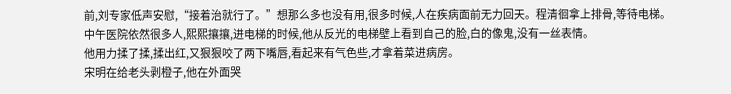前,刘专家低声安慰,“接着治就行了。”想那么多也没有用,很多时候,人在疾病面前无力回天。程清徊拿上排骨,等待电梯。
中午医院依然很多人,熙熙攘攘,进电梯的时候,他从反光的电梯壁上看到自己的脸,白的像鬼,没有一丝表情。
他用力揉了揉,揉出红,又狠狠咬了两下嘴唇,看起来有气色些,才拿着菜进病房。
宋明在给老头剥橙子,他在外面哭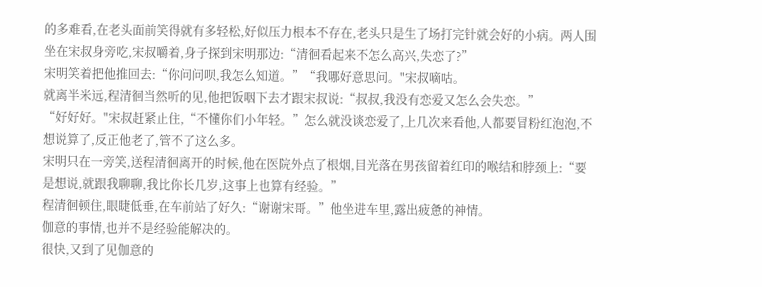的多难看,在老头面前笑得就有多轻松,好似压力根本不存在,老头只是生了场打完针就会好的小病。两人围坐在宋叔身旁吃,宋叔嚼着,身子探到宋明那边:“清徊看起来不怎么高兴,失恋了?”
宋明笑着把他推回去:“你问问呗,我怎么知道。”“我哪好意思问。"宋叔嘀咕。
就离半米远,程清徊当然听的见,他把饭咽下去才跟宋叔说:“叔叔,我没有恋爱又怎么会失恋。”
“好好好。"宋叔赶紧止住,“不懂你们小年轻。”怎么就没谈恋爱了,上几次来看他,人都要冒粉红泡泡,不想说算了,反正他老了,管不了这么多。
宋明只在一旁笑,送程清徊离开的时候,他在医院外点了根烟,目光落在男孩留着红印的喉结和脖颈上:“要是想说,就跟我聊聊,我比你长几岁,这事上也算有经验。”
程清徊顿住,眼睫低垂,在车前站了好久:“谢谢宋哥。”他坐进车里,露出疲惫的神情。
伽意的事情,也并不是经验能解决的。
很快,又到了见伽意的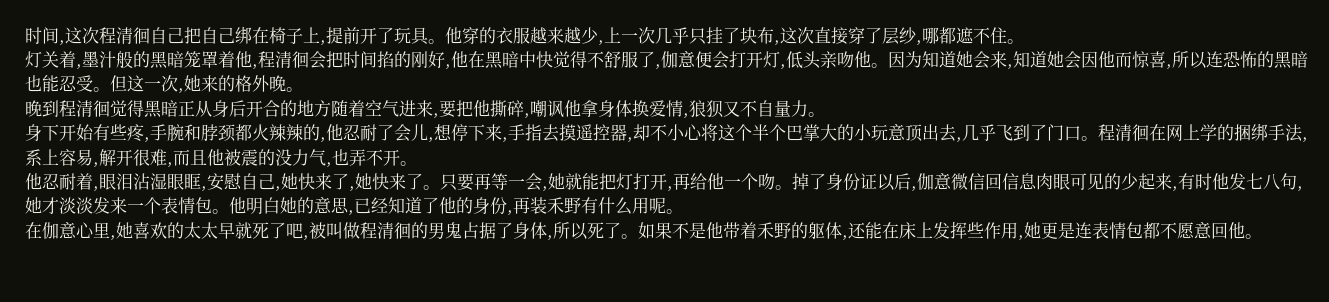时间,这次程清徊自己把自己绑在椅子上,提前开了玩具。他穿的衣服越来越少,上一次几乎只挂了块布,这次直接穿了层纱,哪都遮不住。
灯关着,墨汁般的黑暗笼罩着他,程清徊会把时间掐的刚好,他在黑暗中快觉得不舒服了,伽意便会打开灯,低头亲吻他。因为知道她会来,知道她会因他而惊喜,所以连恐怖的黑暗也能忍受。但这一次,她来的格外晚。
晚到程清徊觉得黑暗正从身后开合的地方随着空气进来,要把他撕碎,嘲讽他拿身体换爱情,狼狈又不自量力。
身下开始有些疼,手腕和脖颈都火辣辣的,他忍耐了会儿,想停下来,手指去摸遥控器,却不小心将这个半个巴掌大的小玩意顶出去,几乎飞到了门口。程清徊在网上学的捆绑手法,系上容易,解开很难,而且他被震的没力气,也弄不开。
他忍耐着,眼泪沾湿眼眶,安慰自己,她快来了,她快来了。只要再等一会,她就能把灯打开,再给他一个吻。掉了身份证以后,伽意微信回信息肉眼可见的少起来,有时他发七八句,她才淡淡发来一个表情包。他明白她的意思,已经知道了他的身份,再装禾野有什么用呢。
在伽意心里,她喜欢的太太早就死了吧,被叫做程清徊的男鬼占据了身体,所以死了。如果不是他带着禾野的躯体,还能在床上发挥些作用,她更是连表情包都不愿意回他。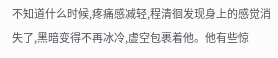不知道什么时候,疼痛感减轻,程清徊发现身上的感觉消失了,黑暗变得不再冰冷,虚空包裹着他。他有些惊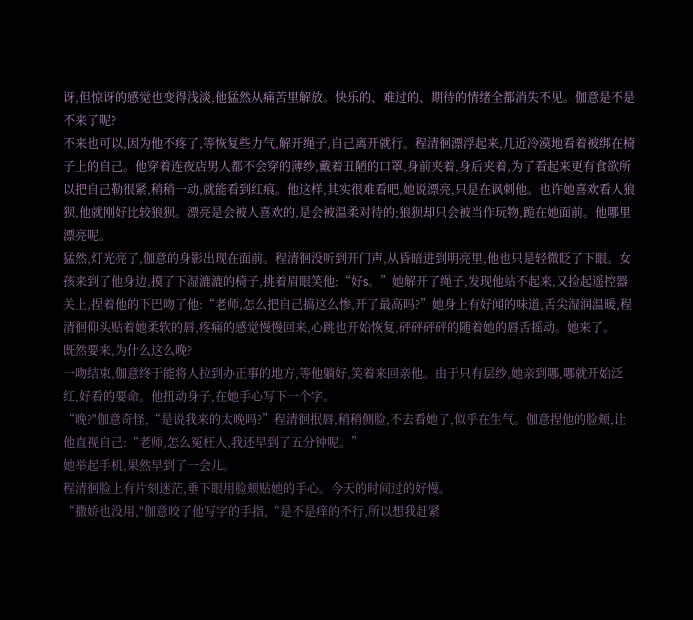讶,但惊讶的感觉也变得浅淡,他猛然从痛苦里解放。快乐的、难过的、期待的情绪全都消失不见。伽意是不是不来了呢?
不来也可以,因为他不疼了,等恢复些力气,解开绳子,自己离开就行。程清徊漂浮起来,几近冷漠地看着被绑在椅子上的自己。他穿着连夜店男人都不会穿的薄纱,戴着丑陋的口罩,身前夹着,身后夹着,为了看起来更有食欲所以把自己勒很紧,稍稍一动,就能看到红痕。他这样,其实很难看吧,她说漂亮,只是在讽刺他。也许她喜欢看人狼狈,他就刚好比较狼狈。漂亮是会被人喜欢的,是会被温柔对待的;狼狈却只会被当作玩物,跪在她面前。他哪里漂亮呢。
猛然,灯光亮了,伽意的身影出现在面前。程清徊没听到开门声,从昏暗进到明亮里,他也只是轻微眨了下眼。女孩来到了他身边,摸了下湿漉漉的椅子,挑着眉眼笑他:“好s。”她解开了绳子,发现他站不起来,又捡起遥控器关上,捏着他的下巴吻了他:“老师,怎么把自己搞这么惨,开了最高吗?”她身上有好闻的味道,舌尖湿润温暖,程清徊仰头贴着她柔软的唇,疼痛的感觉慢慢回来,心跳也开始恢复,砰砰砰砰的随着她的唇舌摇动。她来了。
既然要来,为什么这么晚?
一吻结束,伽意终于能将人拉到办正事的地方,等他躺好,笑着来回亲他。由于只有层纱,她亲到哪,哪就开始泛红,好看的要命。他扭动身子,在她手心写下一个字。
“晚?"伽意奇怪,“是说我来的太晚吗?”程清徊抿唇,稍稍侧脸,不去看她了,似乎在生气。伽意捏他的脸颊,让他直视自己:“老师,怎么冤枉人,我还早到了五分钟呢。”
她举起手机,果然早到了一会儿。
程清徊脸上有片刻迷茫,垂下眼用脸颊贴她的手心。今天的时间过的好慢。
“撒娇也没用,"伽意咬了他写字的手指,“是不是痒的不行,所以想我赶紧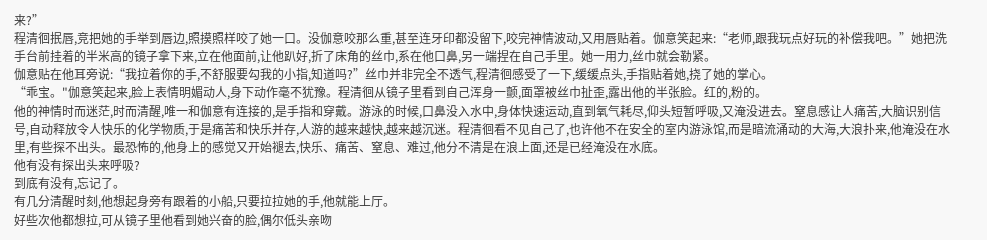来?”
程清徊抿唇,竞把她的手举到唇边,照摸照样咬了她一口。没伽意咬那么重,甚至连牙印都没留下,咬完神情波动,又用唇贴着。伽意笑起来:“老师,跟我玩点好玩的补偿我吧。”她把洗手台前挂着的半米高的镜子拿下来,立在他面前,让他趴好,折了床角的丝巾,系在他口鼻,另一端捏在自己手里。她一用力,丝巾就会勒紧。
伽意贴在他耳旁说:“我拉着你的手,不舒服要勾我的小指,知道吗?”丝巾并非完全不透气,程清徊感受了一下,缓缓点头,手指贴着她,挠了她的掌心。
“乖宝。"伽意笑起来,脸上表情明媚动人,身下动作毫不犹豫。程清徊从镜子里看到自己浑身一颤,面罩被丝巾扯歪,露出他的半张脸。红的,粉的。
他的神情时而迷茫,时而清醒,唯一和伽意有连接的,是手指和穿戴。游泳的时候,口鼻没入水中,身体快速运动,直到氧气耗尽,仰头短暂呼吸,又淹没进去。窒息感让人痛苦,大脑识别信号,自动释放令人快乐的化学物质,于是痛苦和快乐并存,人游的越来越快,越来越沉迷。程清徊看不见自己了,也许他不在安全的室内游泳馆,而是暗流涌动的大海,大浪扑来,他淹没在水里,有些探不出头。最恐怖的,他身上的感觉又开始褪去,快乐、痛苦、窒息、难过,他分不清是在浪上面,还是已经淹没在水底。
他有没有探出头来呼吸?
到底有没有,忘记了。
有几分清醒时刻,他想起身旁有跟着的小船,只要拉拉她的手,他就能上厅。
好些次他都想拉,可从镜子里他看到她兴奋的脸,偶尔低头亲吻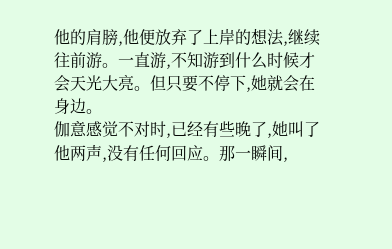他的肩膀,他便放弃了上岸的想法,继续往前游。一直游,不知游到什么时候才会天光大亮。但只要不停下,她就会在身边。
伽意感觉不对时,已经有些晚了,她叫了他两声,没有任何回应。那一瞬间,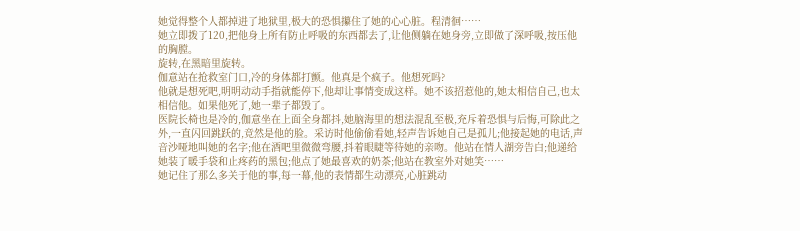她觉得整个人都掉进了地狱里,极大的恐惧攥住了她的心心脏。程清徊……
她立即拨了120,把他身上所有防止呼吸的东西都去了,让他侧躺在她身旁,立即做了深呼吸,按压他的胸膛。
旋转,在黑暗里旋转。
伽意站在抢救室门口,冷的身体都打颤。他真是个疯子。他想死吗?
他就是想死吧,明明动动手指就能停下,他却让事情变成这样。她不该招惹他的,她太相信自己,也太相信他。如果他死了,她一辈子都毁了。
医院长椅也是冷的,伽意坐在上面全身都抖,她脑海里的想法混乱至极,充斥着恐惧与后悔,可除此之外,一直闪回跳跃的,竞然是他的脸。采访时他偷偷看她,轻声告诉她自己是孤儿;他接起她的电话,声音沙哑地叫她的名字;他在酒吧里微微弯腰,抖着眼睫等待她的亲吻。他站在情人湖旁告白;他递给她装了暖手袋和止疼药的黑包;他点了她最喜欢的奶茶;他站在教室外对她笑……
她记住了那么多关于他的事,每一幕,他的表情都生动漂亮,心脏跳动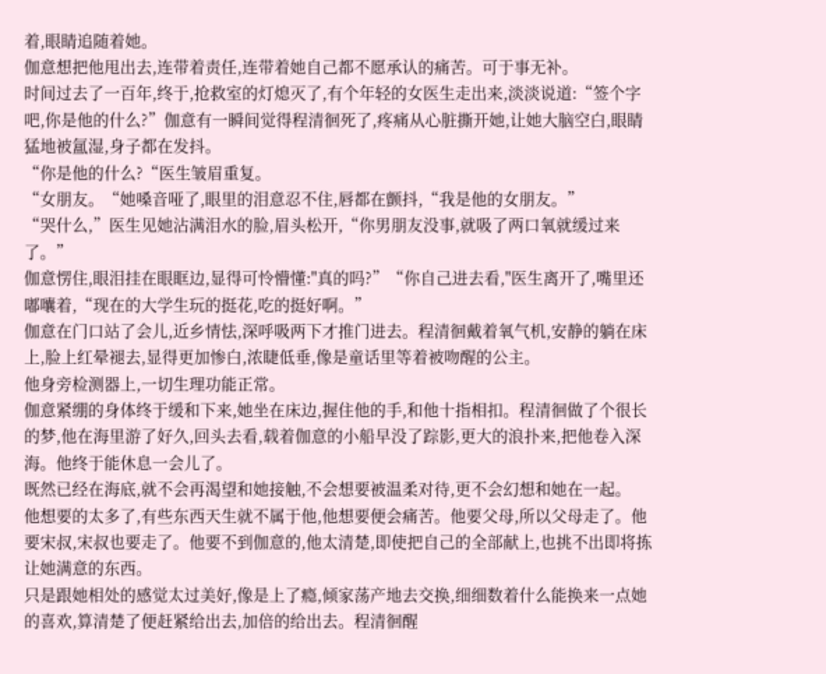着,眼睛追随着她。
伽意想把他甩出去,连带着责任,连带着她自己都不愿承认的痛苦。可于事无补。
时间过去了一百年,终于,抢救室的灯熄灭了,有个年轻的女医生走出来,淡淡说道:“签个字吧,你是他的什么?”伽意有一瞬间觉得程清徊死了,疼痛从心脏撕开她,让她大脑空白,眼睛猛地被氲湿,身子都在发抖。
“你是他的什么?“医生皱眉重复。
“女朋友。“她嗓音哑了,眼里的泪意忍不住,唇都在颤抖,“我是他的女朋友。”
“哭什么,”医生见她沾满泪水的脸,眉头松开,“你男朋友没事,就吸了两口氧就缓过来了。”
伽意愣住,眼泪挂在眼眶边,显得可怜懵懂:"真的吗?”“你自己进去看,"医生离开了,嘴里还嘟囔着,“现在的大学生玩的挺花,吃的挺好啊。”
伽意在门口站了会儿,近乡情怯,深呼吸两下才推门进去。程清徊戴着氧气机,安静的躺在床上,脸上红晕褪去,显得更加惨白,浓睫低垂,像是童话里等着被吻醒的公主。
他身旁检测器上,一切生理功能正常。
伽意紧绷的身体终于缓和下来,她坐在床边,握住他的手,和他十指相扣。程清徊做了个很长的梦,他在海里游了好久,回头去看,载着伽意的小船早没了踪影,更大的浪扑来,把他卷入深海。他终于能休息一会儿了。
既然已经在海底,就不会再渴望和她接触,不会想要被温柔对待,更不会幻想和她在一起。
他想要的太多了,有些东西天生就不属于他,他想要便会痛苦。他要父母,所以父母走了。他要宋叔,宋叔也要走了。他要不到伽意的,他太清楚,即使把自己的全部献上,也挑不出即将拣让她满意的东西。
只是跟她相处的感觉太过美好,像是上了瘾,倾家荡产地去交换,细细数着什么能换来一点她的喜欢,算清楚了便赶紧给出去,加倍的给出去。程清徊醒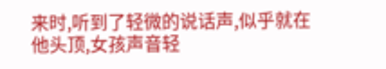来时,听到了轻微的说话声,似乎就在他头顶,女孩声音轻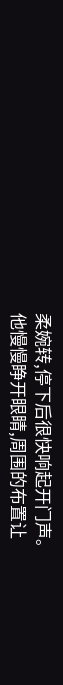柔婉转,停下后很快响起开门声。
他慢慢睁开眼睛,周围的布置让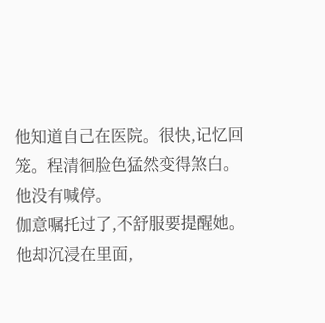他知道自己在医院。很快,记忆回笼。程清徊脸色猛然变得煞白。
他没有喊停。
伽意嘱托过了,不舒服要提醒她。
他却沉浸在里面,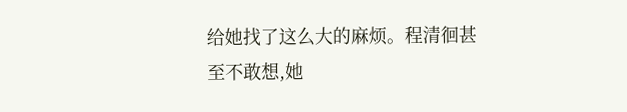给她找了这么大的麻烦。程清徊甚至不敢想,她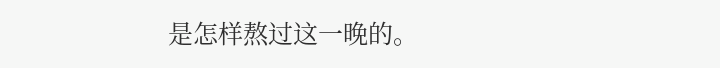是怎样熬过这一晚的。